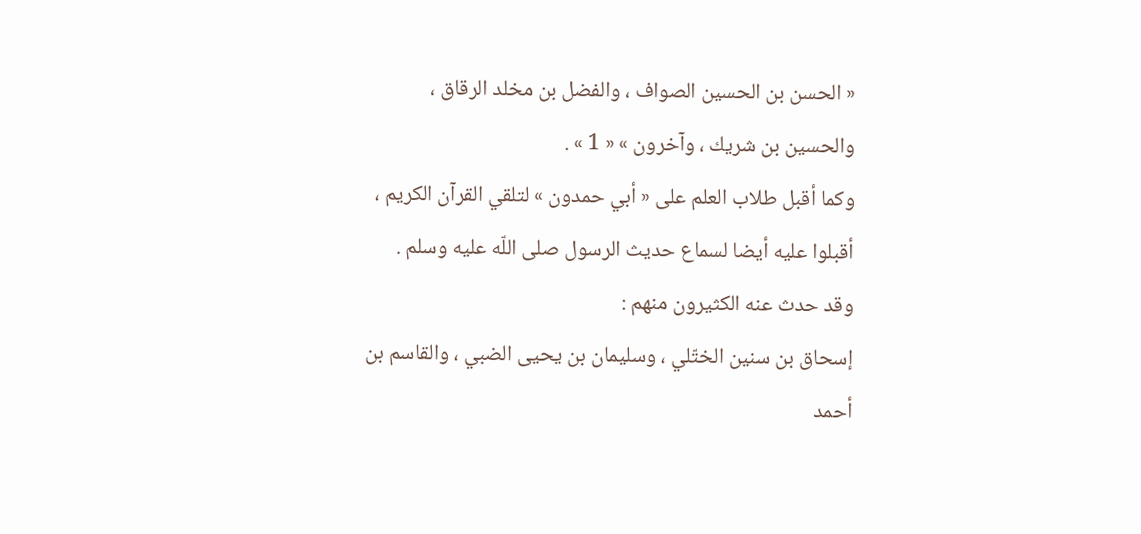« الحسن بن الحسين الصواف ، والفضل بن مخلد الرقاق ، والحسين بن شريك ، وآخرون » « 1 » .
وكما أقبل طلاب العلم على « أبي حمدون » لتلقي القرآن الكريم ، أقبلوا عليه أيضا لسماع حديث الرسول صلى اللّه عليه وسلم . وقد حدث عنه الكثيرون منهم :
إسحاق بن سنين الختّلي ، وسليمان بن يحيى الضبي ، والقاسم بن أحمد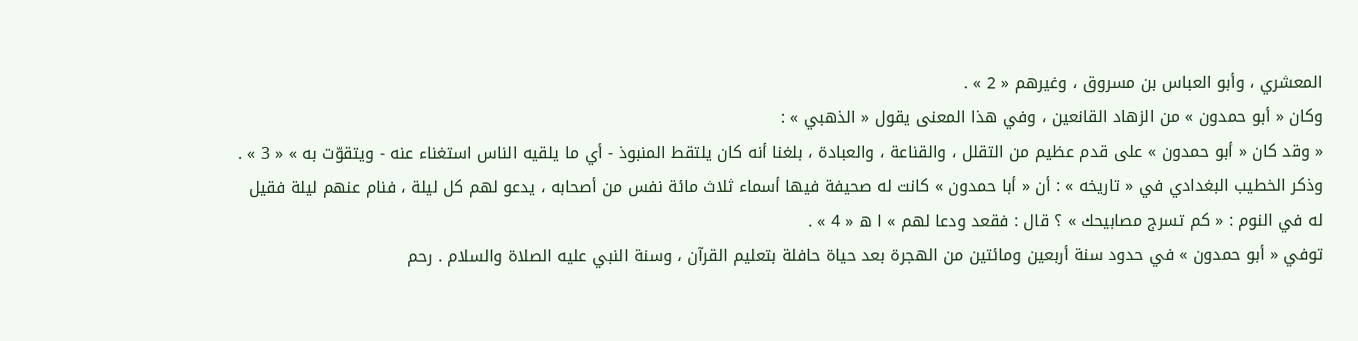المعشري ، وأبو العباس بن مسروق ، وغيرهم « 2 » .
وكان « أبو حمدون » من الزهاد القانعين ، وفي هذا المعنى يقول « الذهبي » :
« وقد كان « أبو حمدون » على قدم عظيم من التقلل ، والقناعة ، والعبادة ، بلغنا أنه كان يلتقط المنبوذ - أي ما يلقيه الناس استغناء عنه - ويتقوّت به » « 3 » .
وذكر الخطيب البغدادي في « تاريخه » : أن « أبا حمدون » كانت له صحيفة فيها أسماء ثلاث مائة نفس من أصحابه ، يدعو لهم كل ليلة ، فنام عنهم ليلة فقيل له في النوم : « كم تسرج مصابيحك » ؟ قال : فقعد ودعا لهم » ا ه « 4 » .
توفي « أبو حمدون » في حدود سنة أربعين ومائتين من الهجرة بعد حياة حافلة بتعليم القرآن ، وسنة النبي عليه الصلاة والسلام . رحم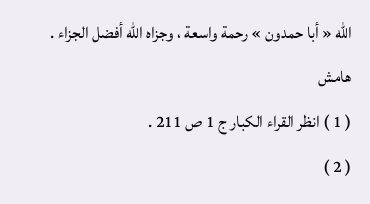اللّه « أبا حمدون » رحمة واسعة ، وجزاه اللّه أفضل الجزاء .
هامش
( 1 ) انظر القراء الكبار ج 1 ص 211 .
( 2 )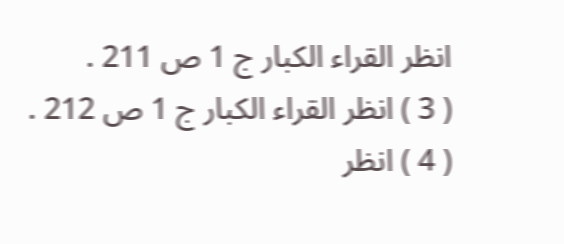انظر القراء الكبار ج 1 ص 211 .
( 3 ) انظر القراء الكبار ج 1 ص 212 .
( 4 ) انظر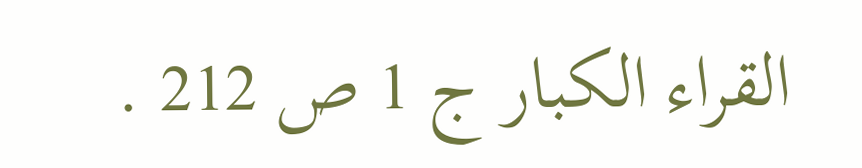القراء الكبار ج 1 ص 212 .